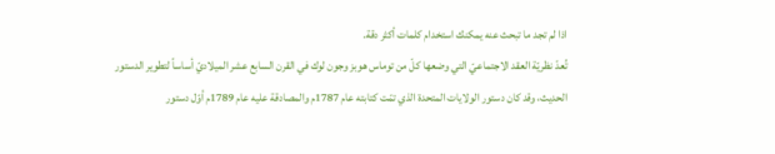اذا لم تجد ما تبحث عنه يمكنك استخدام كلمات أكثر دقة.
تُعدّ نظريّة العقد الاجتماعيّ التي وضعها كلّ من توماس هوبز وجون لوك في القرن السابع عشر الميلاديّ أساساً لتطوير الدستور الحديث، وقد كان دستور الولايات المتحدة الذي تمّت كتابته عام 1787م والمصادقة عليه عام 1789م أوّل دستور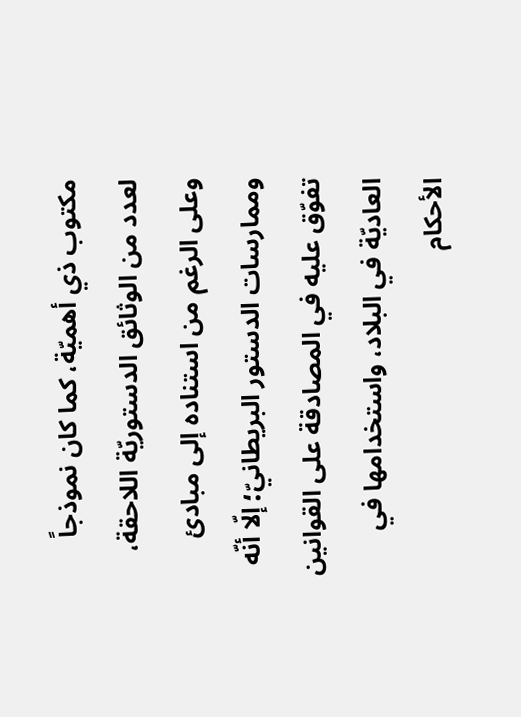مكتوب ذي أهميّة، كما كان نموذجاً لعدد من الوثائق الدستوريّة اللاحقة، وعلى الرغم من استناده إلى مبادئ وممارسات الدستور البريطانيّ؛ إلّا أنّه تفوّق عليه في المصادقة على القوانين العاديّة في البلاد، واستخدامها في الأحكام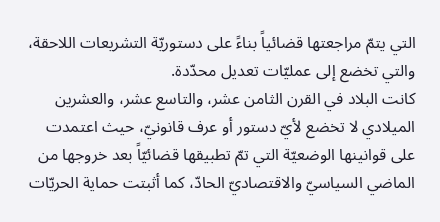التي يتمّ مراجعتها قضائياً بناءً على دستوريّة التشريعات اللاحقة، والتي تخضع إلى عمليّات تعديل محدّدة.
كانت البلاد في القرن الثامن عشر، والتاسع عشر، والعشرين الميلادي لا تخضع لأيّ دستور أو عرف قانونيّ، حيث اعتمدت على قوانينها الوضعيّة التي تمّ تطبيقها قضائيّاً بعد خروجها من الماضي السياسيّ والاقتصاديّ الحادّ، كما أثبتت حماية الحريّات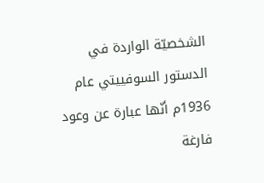الشخصيّة الواردة في الدستور السوفييتي عام 1936م أنّها عبارة عن وعود فارغة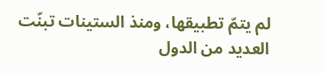لم يتمّ تطبيقها، ومنذ الستينات تبنّت العديد من الدول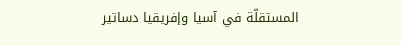المستقلّة في آسيا وإفريقيا دساتير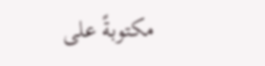مكتوبةً على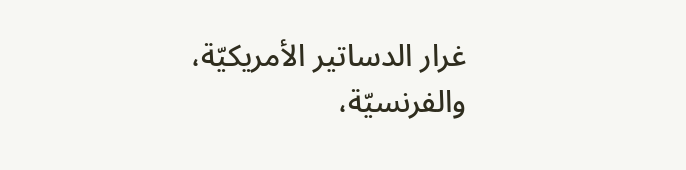غرار الدساتير الأمريكيّة، والفرنسيّة،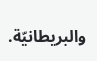والبريطانيّة.